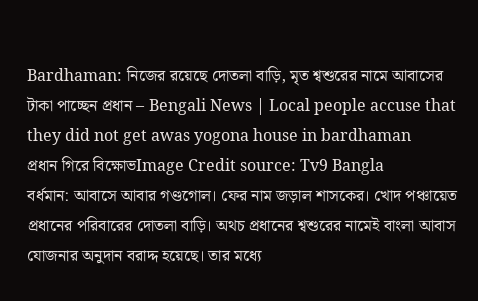Bardhaman: নিজের রয়েছে দোতলা বাড়ি, মৃত শ্বশুরের নামে আবাসের টাকা পাচ্ছেন প্রধান – Bengali News | Local people accuse that they did not get awas yogona house in bardhaman
প্রধান গিরে বিক্ষোভImage Credit source: Tv9 Bangla
বর্ধমান: আবাসে আবার গণ্ডগোল। ফের নাম জড়াল শাসকের। খোদ পঞ্চায়েত প্রধানের পরিবারের দোতলা বাড়ি। অথচ প্রধানের শ্বশুরের নামেই বাংলা আবাস যোজনার অনুদান বরাদ্দ হয়েছে। তার মধ্যে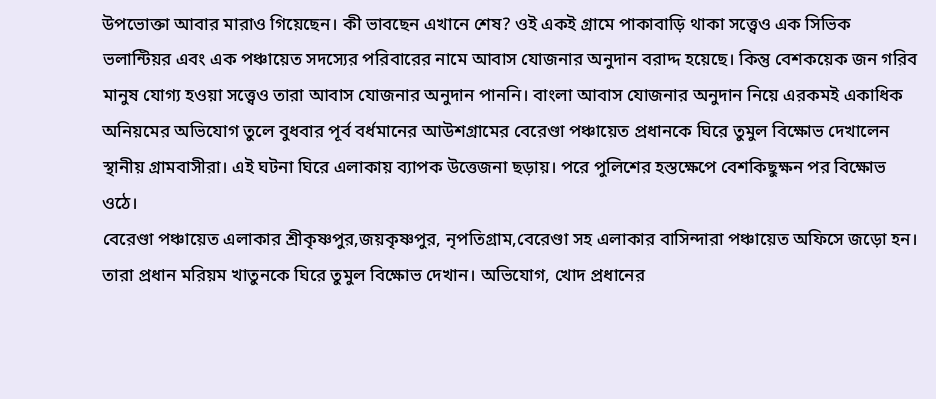উপভোক্তা আবার মারাও গিয়েছেন। কী ভাবছেন এখানে শেষ? ওই একই গ্রামে পাকাবাড়ি থাকা সত্ত্বেও এক সিভিক ভলান্টিয়র এবং এক পঞ্চায়েত সদস্যের পরিবারের নামে আবাস যোজনার অনুদান বরাদ্দ হয়েছে। কিন্তু বেশকয়েক জন গরিব মানুষ যোগ্য হওয়া সত্ত্বেও তারা আবাস যোজনার অনুদান পাননি। বাংলা আবাস যোজনার অনুদান নিয়ে এরকমই একাধিক অনিয়মের অভিযোগ তুলে বুধবার পূর্ব বর্ধমানের আউশগ্রামের বেরেণ্ডা পঞ্চায়েত প্রধানকে ঘিরে তুমুল বিক্ষোভ দেখালেন স্থানীয় গ্রামবাসীরা। এই ঘটনা ঘিরে এলাকায় ব্যাপক উত্তেজনা ছড়ায়। পরে পুলিশের হস্তক্ষেপে বেশকিছুক্ষন পর বিক্ষোভ ওঠে।
বেরেণ্ডা পঞ্চায়েত এলাকার শ্রীকৃষ্ণপুর,জয়কৃষ্ণপুর, নৃপতিগ্রাম,বেরেণ্ডা সহ এলাকার বাসিন্দারা পঞ্চায়েত অফিসে জড়ো হন। তারা প্রধান মরিয়ম খাতুনকে ঘিরে তুমুল বিক্ষোভ দেখান। অভিযোগ, খোদ প্রধানের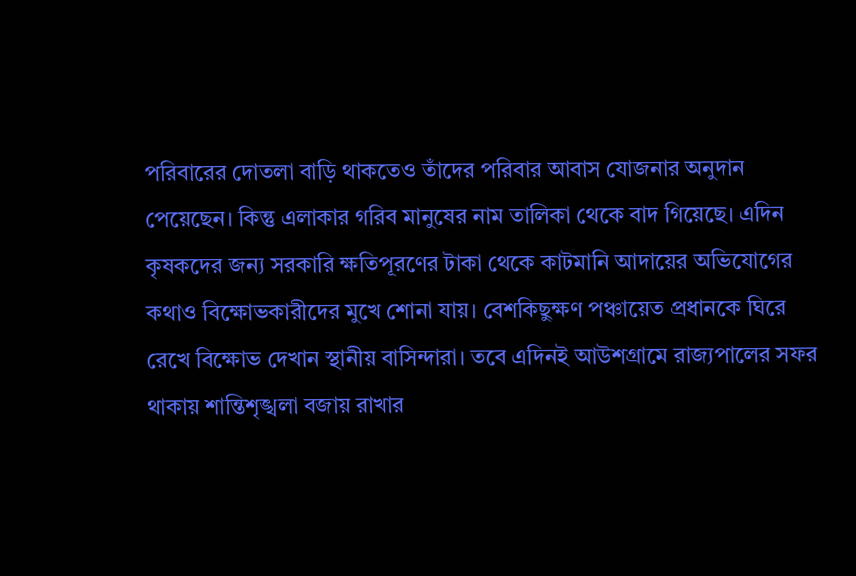পরিবারের দোতলা বাড়ি থাকতেও তাঁদের পরিবার আবাস যোজনার অনুদান পেয়েছেন। কিন্তু এলাকার গরিব মানুষের নাম তালিকা থেকে বাদ গিয়েছে। এদিন কৃষকদের জন্য সরকারি ক্ষতিপূরণের টাকা থেকে কাটমানি আদায়ের অভিযোগের কথাও বিক্ষোভকারীদের মুখে শোনা যায়। বেশকিছুক্ষণ পঞ্চায়েত প্রধানকে ঘিরে রেখে বিক্ষোভ দেখান স্থানীয় বাসিন্দারা। তবে এদিনই আউশগ্রামে রাজ্যপালের সফর থাকায় শান্তিশৃঙ্খলা বজায় রাখার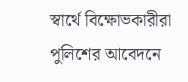স্বার্থে বিক্ষোভকারীরা পুলিশের আবেদনে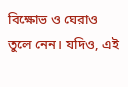বিক্ষোভ ও ঘেরাও তুলে নেন। যদিও, এই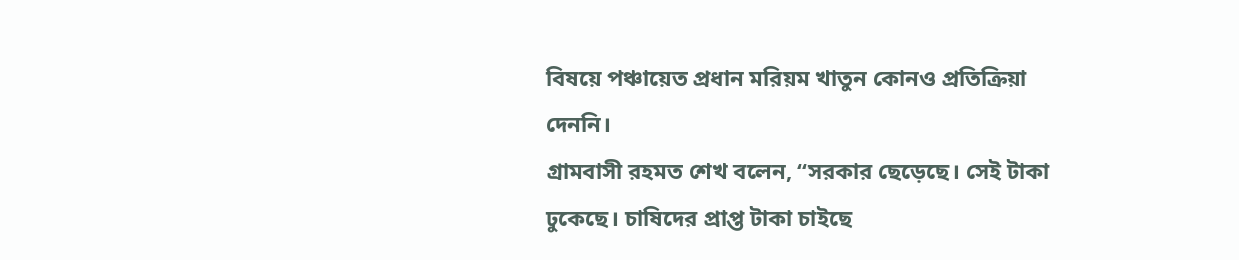বিষয়ে পঞ্চায়েত প্রধান মরিয়ম খাতুন কোনও প্রতিক্রিয়া দেননি।
গ্রামবাসী রহমত শেখ বলেন, “সরকার ছেড়েছে। সেই টাকা ঢুকেছে। চাষিদের প্রাপ্ত টাকা চাইছে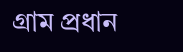গ্রাম প্রধান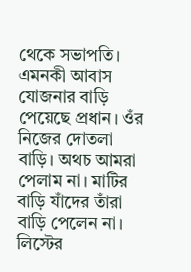থেকে সভাপতি। এমনকী আবাস যোজনার বাড়ি পেয়েছে প্রধান। ওঁর নিজের দোতলা বাড়ি। অথচ আমরা পেলাম না। মাটির বাড়ি যাঁদের তাঁরা বাড়ি পেলেন না। লিস্টের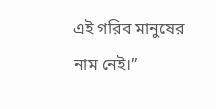এই গরিব মানুষের নাম নেই।”